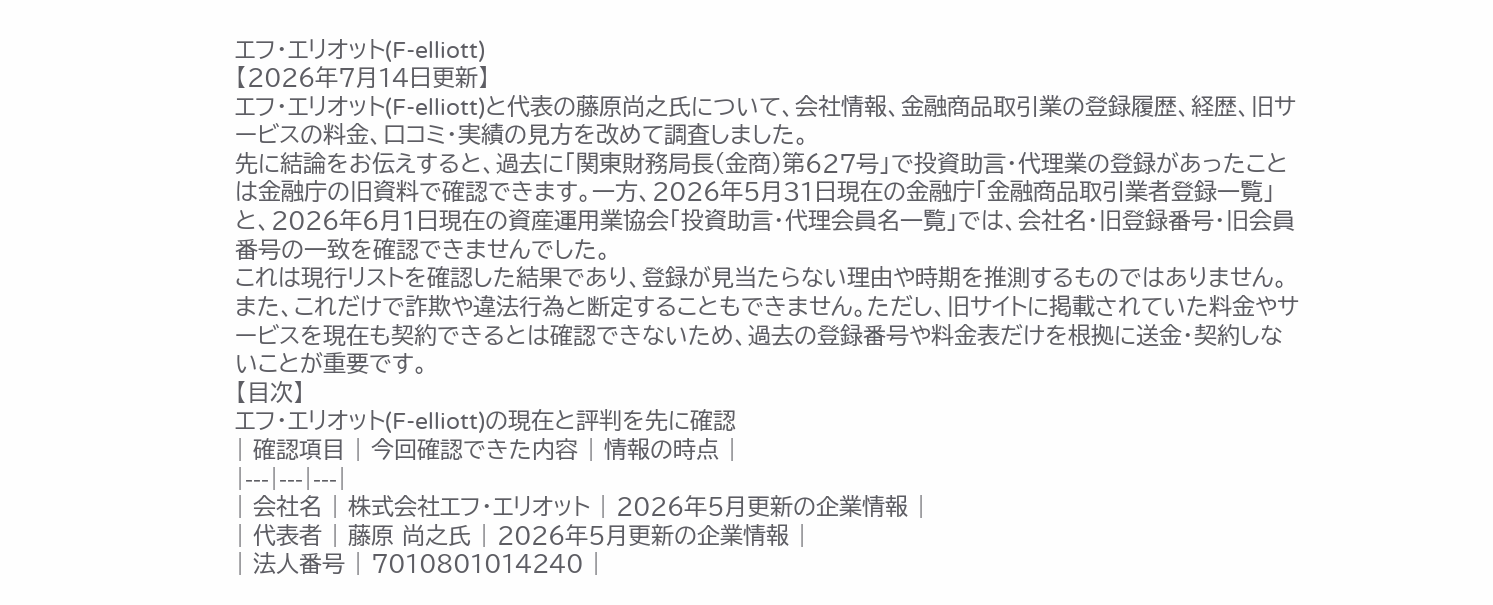エフ・エリオット(F-elliott)
【2026年7月14日更新】
エフ・エリオット(F-elliott)と代表の藤原尚之氏について、会社情報、金融商品取引業の登録履歴、経歴、旧サービスの料金、口コミ・実績の見方を改めて調査しました。
先に結論をお伝えすると、過去に「関東財務局長(金商)第627号」で投資助言・代理業の登録があったことは金融庁の旧資料で確認できます。一方、2026年5月31日現在の金融庁「金融商品取引業者登録一覧」と、2026年6月1日現在の資産運用業協会「投資助言・代理会員名一覧」では、会社名・旧登録番号・旧会員番号の一致を確認できませんでした。
これは現行リストを確認した結果であり、登録が見当たらない理由や時期を推測するものではありません。また、これだけで詐欺や違法行為と断定することもできません。ただし、旧サイトに掲載されていた料金やサービスを現在も契約できるとは確認できないため、過去の登録番号や料金表だけを根拠に送金・契約しないことが重要です。
【目次】
エフ・エリオット(F-elliott)の現在と評判を先に確認
| 確認項目 | 今回確認できた内容 | 情報の時点 |
|---|---|---|
| 会社名 | 株式会社エフ・エリオット | 2026年5月更新の企業情報 |
| 代表者 | 藤原 尚之氏 | 2026年5月更新の企業情報 |
| 法人番号 | 7010801014240 |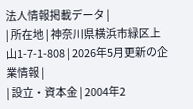法人情報掲載データ |
| 所在地 | 神奈川県横浜市緑区上山1-7-1-808 | 2026年5月更新の企業情報 |
| 設立・資本金 | 2004年2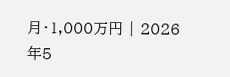月・1,000万円 | 2026年5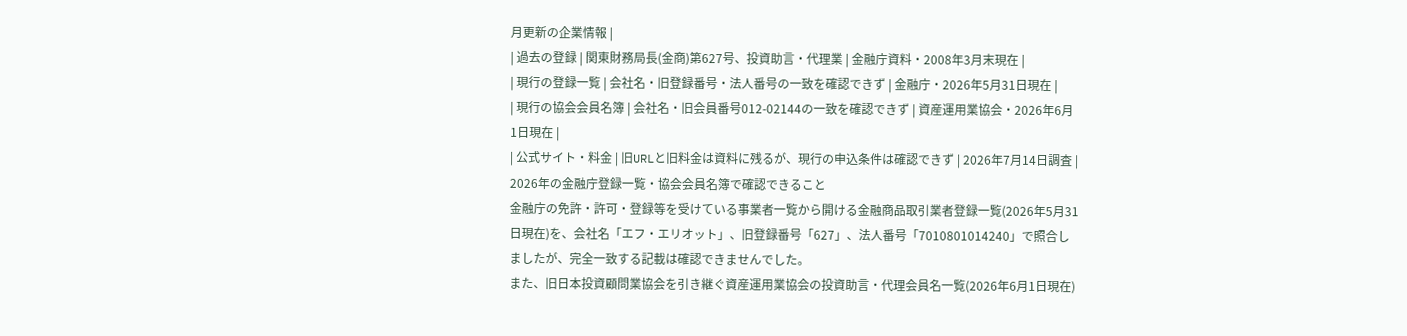月更新の企業情報 |
| 過去の登録 | 関東財務局長(金商)第627号、投資助言・代理業 | 金融庁資料・2008年3月末現在 |
| 現行の登録一覧 | 会社名・旧登録番号・法人番号の一致を確認できず | 金融庁・2026年5月31日現在 |
| 現行の協会会員名簿 | 会社名・旧会員番号012-02144の一致を確認できず | 資産運用業協会・2026年6月1日現在 |
| 公式サイト・料金 | 旧URLと旧料金は資料に残るが、現行の申込条件は確認できず | 2026年7月14日調査 |
2026年の金融庁登録一覧・協会会員名簿で確認できること
金融庁の免許・許可・登録等を受けている事業者一覧から開ける金融商品取引業者登録一覧(2026年5月31日現在)を、会社名「エフ・エリオット」、旧登録番号「627」、法人番号「7010801014240」で照合しましたが、完全一致する記載は確認できませんでした。
また、旧日本投資顧問業協会を引き継ぐ資産運用業協会の投資助言・代理会員名一覧(2026年6月1日現在)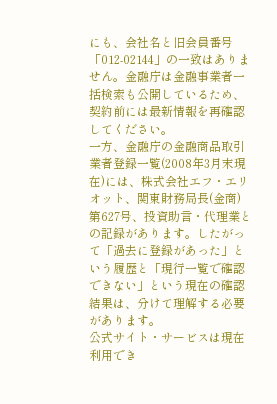にも、会社名と旧会員番号「012-02144」の一致はありません。金融庁は金融事業者一括検索も公開しているため、契約前には最新情報を再確認してください。
一方、金融庁の金融商品取引業者登録一覧(2008年3月末現在)には、株式会社エフ・エリオット、関東財務局長(金商)第627号、投資助言・代理業との記録があります。したがって「過去に登録があった」という履歴と「現行一覧で確認できない」という現在の確認結果は、分けて理解する必要があります。
公式サイト・サービスは現在利用でき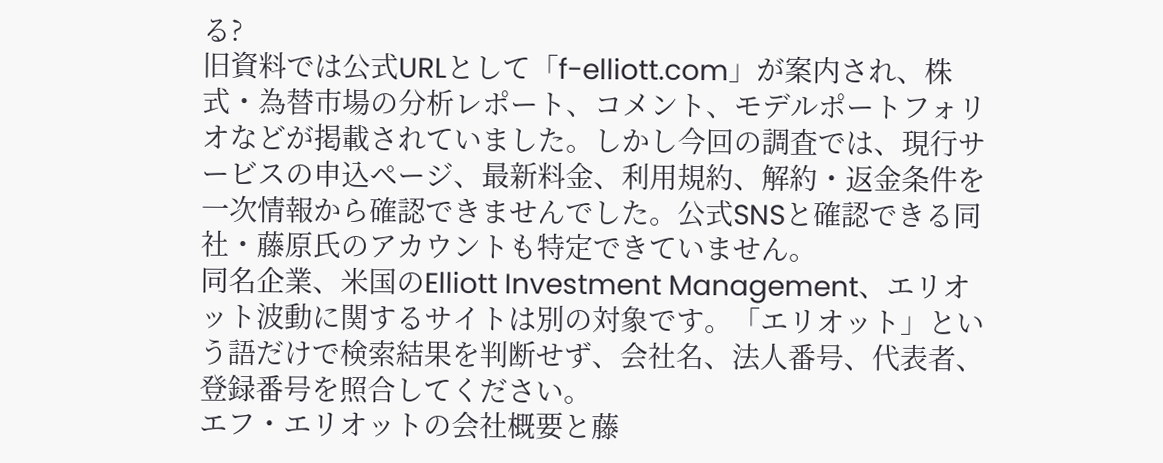る?
旧資料では公式URLとして「f-elliott.com」が案内され、株式・為替市場の分析レポート、コメント、モデルポートフォリオなどが掲載されていました。しかし今回の調査では、現行サービスの申込ページ、最新料金、利用規約、解約・返金条件を一次情報から確認できませんでした。公式SNSと確認できる同社・藤原氏のアカウントも特定できていません。
同名企業、米国のElliott Investment Management、エリオット波動に関するサイトは別の対象です。「エリオット」という語だけで検索結果を判断せず、会社名、法人番号、代表者、登録番号を照合してください。
エフ・エリオットの会社概要と藤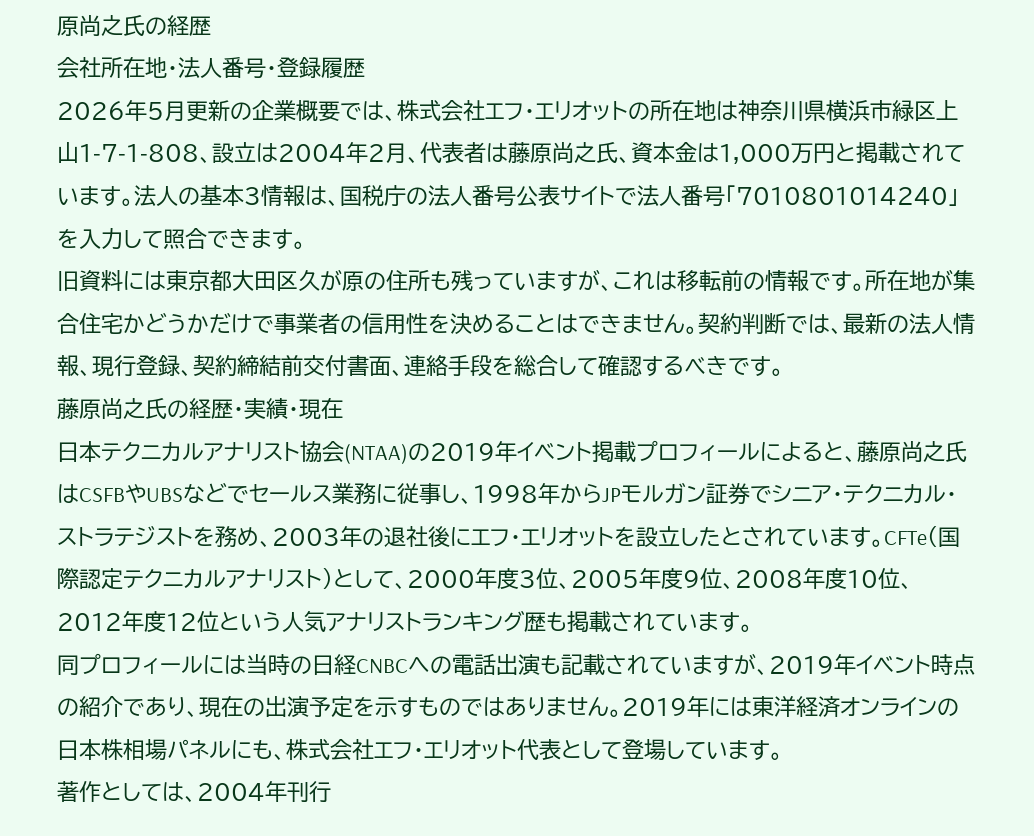原尚之氏の経歴
会社所在地・法人番号・登録履歴
2026年5月更新の企業概要では、株式会社エフ・エリオットの所在地は神奈川県横浜市緑区上山1-7-1-808、設立は2004年2月、代表者は藤原尚之氏、資本金は1,000万円と掲載されています。法人の基本3情報は、国税庁の法人番号公表サイトで法人番号「7010801014240」を入力して照合できます。
旧資料には東京都大田区久が原の住所も残っていますが、これは移転前の情報です。所在地が集合住宅かどうかだけで事業者の信用性を決めることはできません。契約判断では、最新の法人情報、現行登録、契約締結前交付書面、連絡手段を総合して確認するべきです。
藤原尚之氏の経歴・実績・現在
日本テクニカルアナリスト協会(NTAA)の2019年イベント掲載プロフィールによると、藤原尚之氏はCSFBやUBSなどでセールス業務に従事し、1998年からJPモルガン証券でシニア・テクニカル・ストラテジストを務め、2003年の退社後にエフ・エリオットを設立したとされています。CFTe(国際認定テクニカルアナリスト)として、2000年度3位、2005年度9位、2008年度10位、2012年度12位という人気アナリストランキング歴も掲載されています。
同プロフィールには当時の日経CNBCへの電話出演も記載されていますが、2019年イベント時点の紹介であり、現在の出演予定を示すものではありません。2019年には東洋経済オンラインの日本株相場パネルにも、株式会社エフ・エリオット代表として登場しています。
著作としては、2004年刊行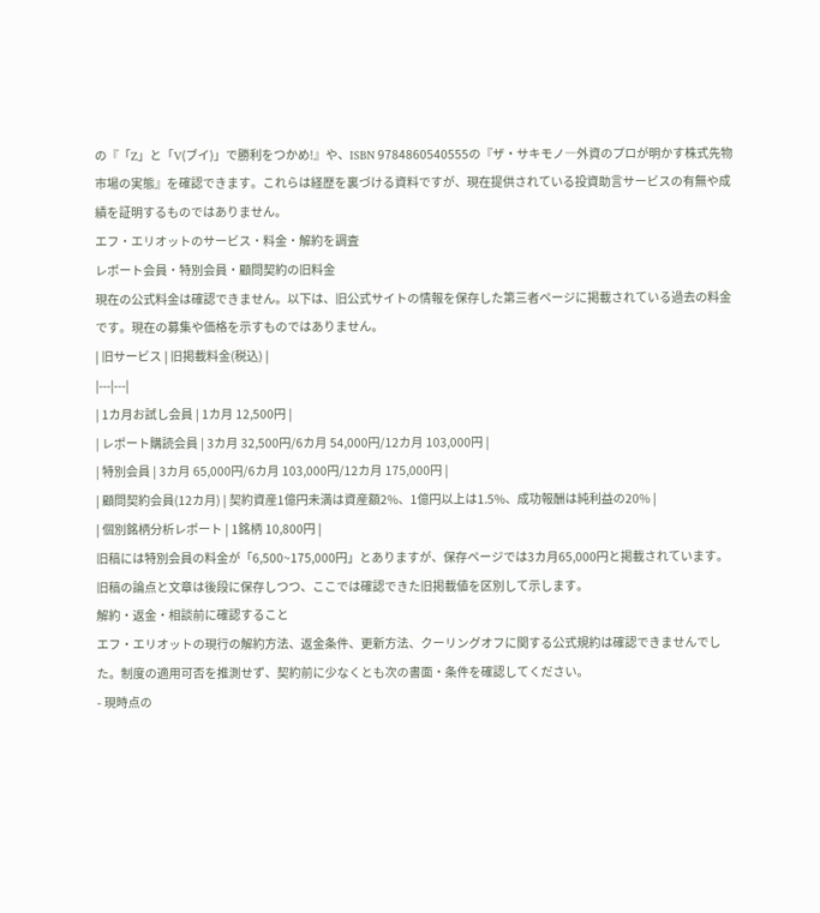の『「Z」と「V(ブイ)」で勝利をつかめ!』や、ISBN 9784860540555の『ザ・サキモノ―外資のプロが明かす株式先物市場の実態』を確認できます。これらは経歴を裏づける資料ですが、現在提供されている投資助言サービスの有無や成績を証明するものではありません。
エフ・エリオットのサービス・料金・解約を調査
レポート会員・特別会員・顧問契約の旧料金
現在の公式料金は確認できません。以下は、旧公式サイトの情報を保存した第三者ページに掲載されている過去の料金です。現在の募集や価格を示すものではありません。
| 旧サービス | 旧掲載料金(税込) |
|---|---|
| 1カ月お試し会員 | 1カ月 12,500円 |
| レポート購読会員 | 3カ月 32,500円/6カ月 54,000円/12カ月 103,000円 |
| 特別会員 | 3カ月 65,000円/6カ月 103,000円/12カ月 175,000円 |
| 顧問契約会員(12カ月) | 契約資産1億円未満は資産額2%、1億円以上は1.5%、成功報酬は純利益の20% |
| 個別銘柄分析レポート | 1銘柄 10,800円 |
旧稿には特別会員の料金が「6,500~175,000円」とありますが、保存ページでは3カ月65,000円と掲載されています。旧稿の論点と文章は後段に保存しつつ、ここでは確認できた旧掲載値を区別して示します。
解約・返金・相談前に確認すること
エフ・エリオットの現行の解約方法、返金条件、更新方法、クーリングオフに関する公式規約は確認できませんでした。制度の適用可否を推測せず、契約前に少なくとも次の書面・条件を確認してください。
- 現時点の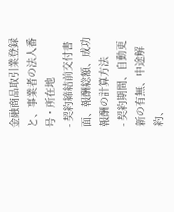金融商品取引業登録と、事業者の法人番号・所在地
- 契約締結前交付書面、報酬総額、成功報酬の計算方法
- 契約期間、自動更新の有無、中途解約、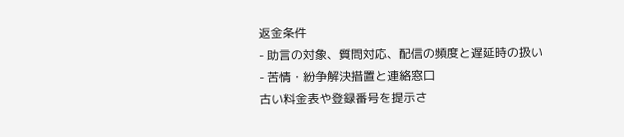返金条件
- 助言の対象、質問対応、配信の頻度と遅延時の扱い
- 苦情・紛争解決措置と連絡窓口
古い料金表や登録番号を提示さ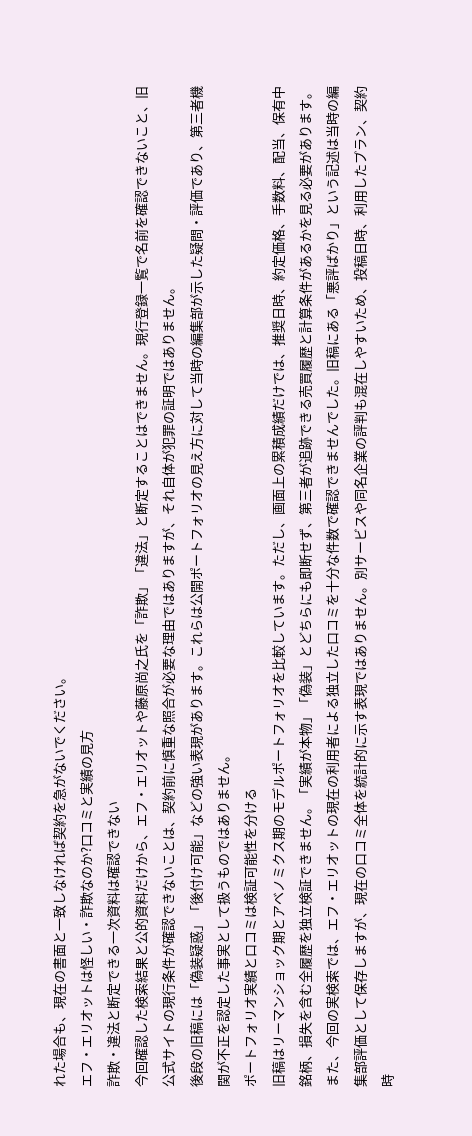れた場合も、現在の書面と一致しなければ契約を急がないでください。
エフ・エリオットは怪しい・詐欺なのか?口コミと実績の見方
詐欺・違法と断定できる一次資料は確認できない
今回確認した検索結果と公的資料だけから、エフ・エリオットや藤原尚之氏を「詐欺」「違法」と断定することはできません。現行登録一覧で名前を確認できないこと、旧公式サイトの現行条件が確認できないことは、契約前に慎重な照合が必要な理由ではありますが、それ自体が犯罪の証明ではありません。
後段の旧稿には「偽装疑惑」「後付け可能」などの強い表現があります。これらは公開ポートフォリオの見え方に対して当時の編集部が示した疑問・評価であり、第三者機関が不正を認定した事実として扱うものではありません。
ポートフォリオ実績と口コミは検証可能性を分ける
旧稿はリーマンショック期とアベノミクス期のモデルポートフォリオを比較しています。ただし、画面上の累積成績だけでは、推奨日時、約定価格、手数料、配当、保有中銘柄、損失を含む全履歴を独立検証できません。「実績が本物」「偽装」とどちらにも即断せず、第三者が追跡できる売買履歴と計算条件があるかを見る必要があります。
また、今回の実検索では、エフ・エリオットの現在の利用者による独立した口コミを十分な件数で確認できませんでした。旧稿にある「悪評ばかり」という記述は当時の編集部評価として保存しますが、現在の口コミ全体を統計的に示す表現ではありません。別サービスや同名企業の評判も混在しやすいため、投稿日時、利用したプラン、契約時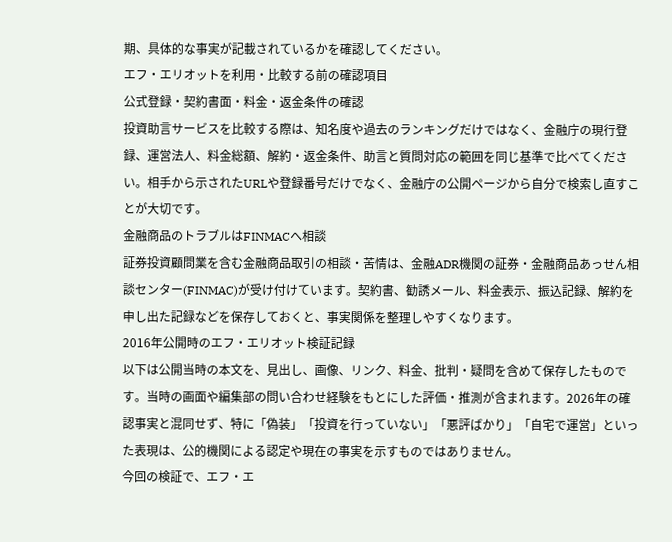期、具体的な事実が記載されているかを確認してください。
エフ・エリオットを利用・比較する前の確認項目
公式登録・契約書面・料金・返金条件の確認
投資助言サービスを比較する際は、知名度や過去のランキングだけではなく、金融庁の現行登録、運営法人、料金総額、解約・返金条件、助言と質問対応の範囲を同じ基準で比べてください。相手から示されたURLや登録番号だけでなく、金融庁の公開ページから自分で検索し直すことが大切です。
金融商品のトラブルはFINMACへ相談
証券投資顧問業を含む金融商品取引の相談・苦情は、金融ADR機関の証券・金融商品あっせん相談センター(FINMAC)が受け付けています。契約書、勧誘メール、料金表示、振込記録、解約を申し出た記録などを保存しておくと、事実関係を整理しやすくなります。
2016年公開時のエフ・エリオット検証記録
以下は公開当時の本文を、見出し、画像、リンク、料金、批判・疑問を含めて保存したものです。当時の画面や編集部の問い合わせ経験をもとにした評価・推測が含まれます。2026年の確認事実と混同せず、特に「偽装」「投資を行っていない」「悪評ばかり」「自宅で運営」といった表現は、公的機関による認定や現在の事実を示すものではありません。
今回の検証で、エフ・エ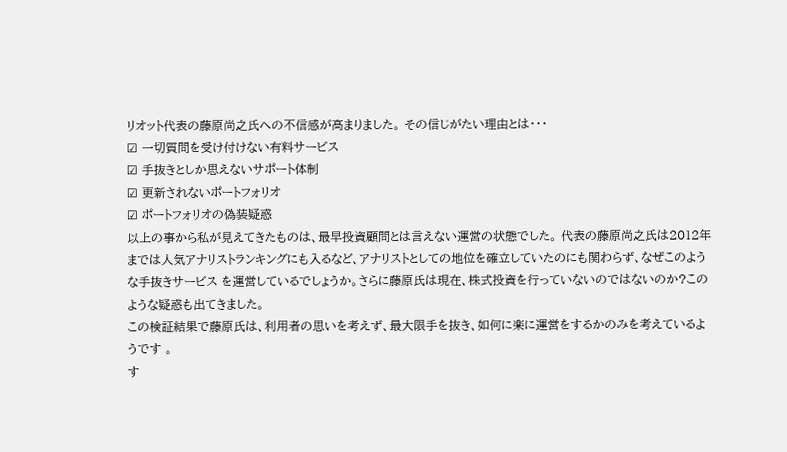リオット代表の藤原尚之氏への不信感が高まりました。 その信じがたい理由とは・・・
☑ 一切質問を受け付けない有料サービス
☑ 手抜きとしか思えないサポート体制
☑ 更新されないポートフォリオ
☑ ポートフォリオの偽装疑惑
以上の事から私が見えてきたものは、最早投資顧問とは言えない運営の状態でした。 代表の藤原尚之氏は2012年までは人気アナリストランキングにも入るなど、アナリストとしての地位を確立していたのにも関わらず、なぜこのような手抜きサービス を運営しているでしょうか。さらに藤原氏は現在、株式投資を行っていないのではないのか?このような疑惑も出てきました。
この検証結果で藤原氏は、利用者の思いを考えず、最大限手を抜き、如何に楽に運営をするかのみを考えているようです 。
す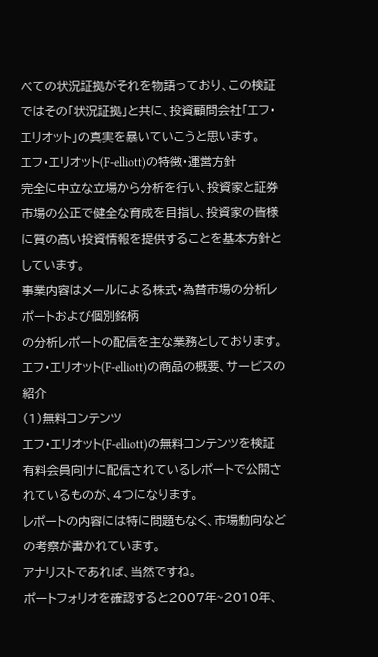べての状況証拠がそれを物語っており、この検証ではその「状況証拠」と共に、投資顧問会社「エフ・エリオット」の真実を暴いていこうと思います。
エフ・エリオット(F-elliott)の特徴・運営方針
完全に中立な立場から分析を行い、投資家と証券市場の公正で健全な育成を目指し、投資家の皆様に質の高い投資情報を提供することを基本方針としています。
事業内容はメールによる株式・為替市場の分析レポートおよび個別銘柄
の分析レポートの配信を主な業務としております。
エフ・エリオット(F-elliott)の商品の概要、サービスの紹介
(1)無料コンテンツ
エフ・エリオット(F-elliott)の無料コンテンツを検証
有料会員向けに配信されているレポートで公開されているものが、4つになります。
レポートの内容には特に問題もなく、市場動向などの考察が書かれています。
アナリストであれば、当然ですね。
ポートフォリオを確認すると2007年~2010年、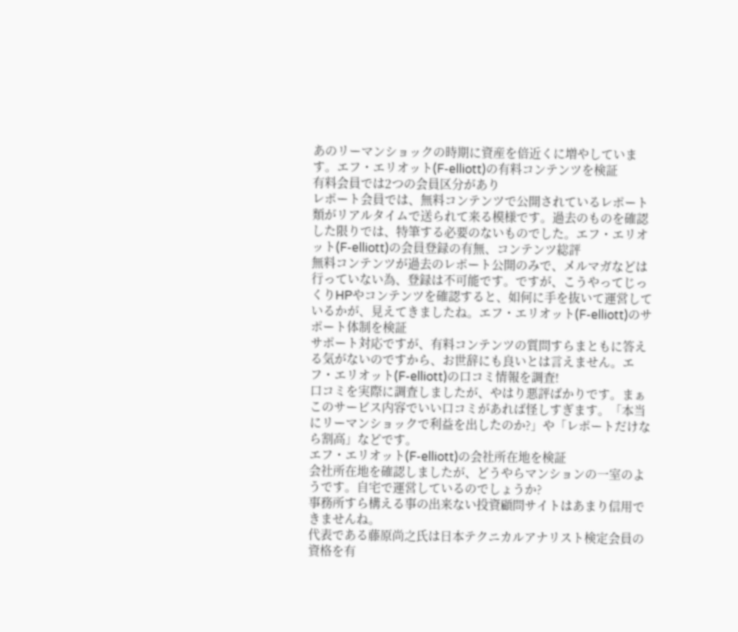あのリーマンショックの時期に資産を倍近くに増やしています。エフ・エリオット(F-elliott)の有料コンテンツを検証
有料会員では2つの会員区分があり
レポート会員では、無料コンテンツで公開されているレポート類がリアルタイムで送られて来る模様です。過去のものを確認した限りでは、特筆する必要のないものでした。エフ・エリオット(F-elliott)の会員登録の有無、コンテンツ総評
無料コンテンツが過去のレポート公開のみで、メルマガなどは行っていない為、登録は不可能です。ですが、こうやってじっくりHPやコンテンツを確認すると、如何に手を抜いて運営しているかが、見えてきましたね。エフ・エリオット(F-elliott)のサポート体制を検証
サポート対応ですが、有料コンテンツの質問すらまともに答える気がないのですから、お世辞にも良いとは言えません。エフ・エリオット(F-elliott)の口コミ情報を調査!
口コミを実際に調査しましたが、やはり悪評ばかりです。まぁこのサービス内容でいい口コミがあれば怪しすぎます。「本当にリーマンショックで利益を出したのか?」や「レポートだけなら割高」などです。
エフ・エリオット(F-elliott)の会社所在地を検証
会社所在地を確認しましたが、どうやらマンションの一室のようです。自宅で運営しているのでしょうか?
事務所すら構える事の出来ない投資顧問サイトはあまり信用できませんね。
代表である藤原尚之氏は日本テクニカルアナリスト検定会員の資格を有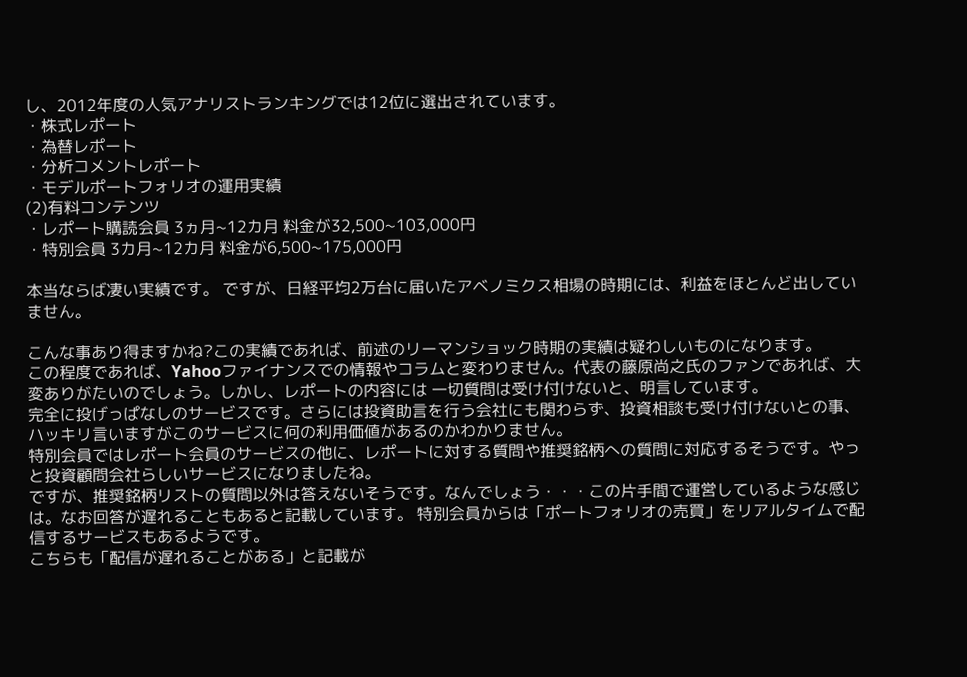し、2012年度の人気アナリストランキングでは12位に選出されています。
・株式レポート
・為替レポート
・分析コメントレポート
・モデルポートフォリオの運用実績
(2)有料コンテンツ
・レポート購読会員 3ヵ月~12カ月 料金が32,500~103,000円
・特別会員 3カ月~12カ月 料金が6,500~175,000円

本当ならば凄い実績です。 ですが、日経平均2万台に届いたアベノミクス相場の時期には、利益をほとんど出していません。

こんな事あり得ますかね?この実績であれば、前述のリーマンショック時期の実績は疑わしいものになります。
この程度であれば、Yahooファイナンスでの情報やコラムと変わりません。代表の藤原尚之氏のファンであれば、大変ありがたいのでしょう。しかし、レポートの内容には 一切質問は受け付けないと、明言しています。
完全に投げっぱなしのサービスです。さらには投資助言を行う会社にも関わらず、投資相談も受け付けないとの事、ハッキリ言いますがこのサービスに何の利用価値があるのかわかりません。
特別会員ではレポート会員のサービスの他に、レポートに対する質問や推奨銘柄への質問に対応するそうです。やっと投資顧問会社らしいサービスになりましたね。
ですが、推奨銘柄リストの質問以外は答えないそうです。なんでしょう・・・この片手間で運営しているような感じは。なお回答が遅れることもあると記載しています。 特別会員からは「ポートフォリオの売買」をリアルタイムで配信するサービスもあるようです。
こちらも「配信が遅れることがある」と記載が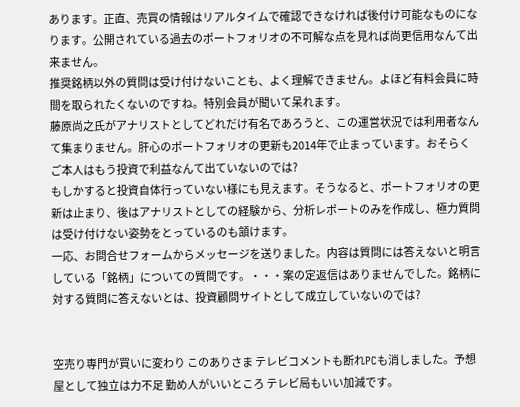あります。正直、売買の情報はリアルタイムで確認できなければ後付け可能なものになります。公開されている過去のポートフォリオの不可解な点を見れば尚更信用なんて出来ません。
推奨銘柄以外の質問は受け付けないことも、よく理解できません。よほど有料会員に時間を取られたくないのですね。特別会員が聞いて呆れます。
藤原尚之氏がアナリストとしてどれだけ有名であろうと、この運営状況では利用者なんて集まりません。肝心のポートフォリオの更新も2014年で止まっています。おそらくご本人はもう投資で利益なんて出ていないのでは?
もしかすると投資自体行っていない様にも見えます。そうなると、ポートフォリオの更新は止まり、後はアナリストとしての経験から、分析レポートのみを作成し、極力質問は受け付けない姿勢をとっているのも頷けます。
一応、お問合せフォームからメッセージを送りました。内容は質問には答えないと明言している「銘柄」についての質問です。・・・案の定返信はありませんでした。銘柄に対する質問に答えないとは、投資顧問サイトとして成立していないのでは?


空売り専門が買いに変わり このありさま テレビコメントも断れPCも消しました。予想屋として独立は力不足 勤め人がいいところ テレビ局もいい加減です。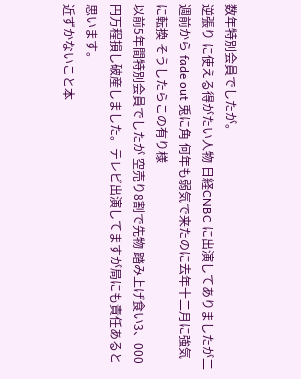数年特別会員でしたが。
逆張り に使える得がたい人物 日経CNBC に出演してありましたが二週前から fade out 兎に角 何年も弱気で来たのに去年十二月に強気に転換 そうしたらこの有り様
以前5年間特別会員でしたが 空売り8割で先物 踏み上げ食い3、000円万程損し破産しました。テレビ出演してますが局にも責任あると思います。
近ずかないこと本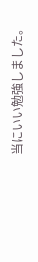当にいい勉強しました。